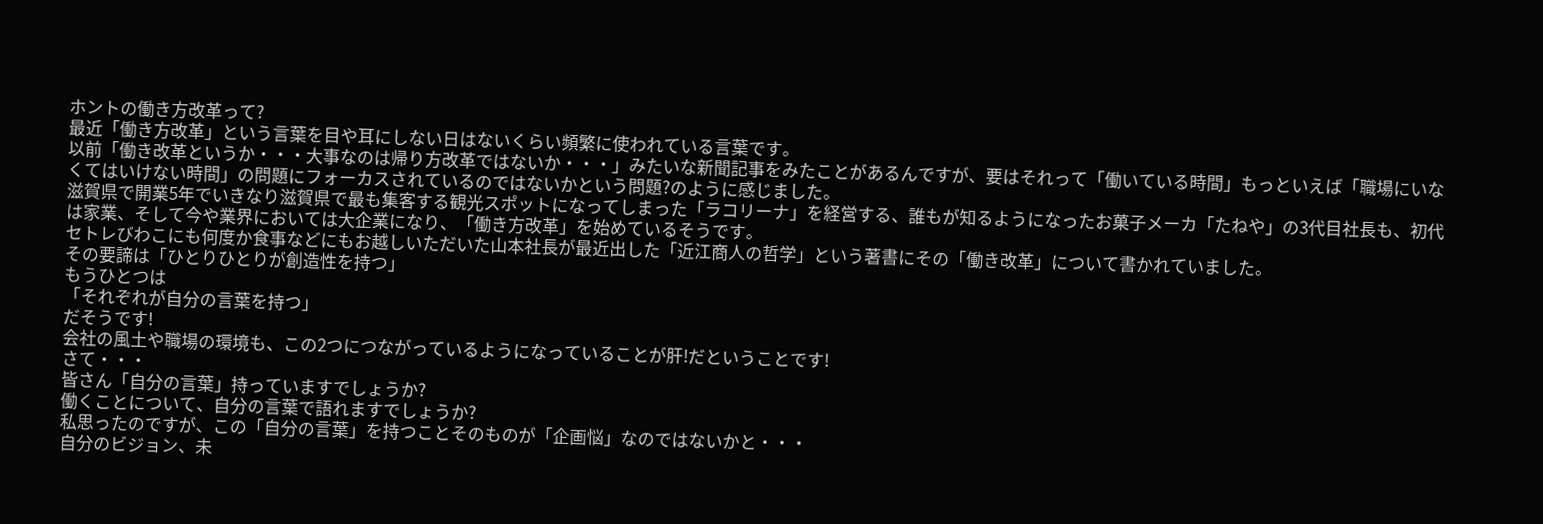ホントの働き方改革って?
最近「働き方改革」という言葉を目や耳にしない日はないくらい頻繁に使われている言葉です。
以前「働き改革というか・・・大事なのは帰り方改革ではないか・・・」みたいな新聞記事をみたことがあるんですが、要はそれって「働いている時間」もっといえば「職場にいなくてはいけない時間」の問題にフォーカスされているのではないかという問題?のように感じました。
滋賀県で開業5年でいきなり滋賀県で最も集客する観光スポットになってしまった「ラコリーナ」を経営する、誰もが知るようになったお菓子メーカ「たねや」の3代目社長も、初代は家業、そして今や業界においては大企業になり、「働き方改革」を始めているそうです。
セトレびわこにも何度か食事などにもお越しいただいた山本社長が最近出した「近江商人の哲学」という著書にその「働き改革」について書かれていました。
その要諦は「ひとりひとりが創造性を持つ」
もうひとつは
「それぞれが自分の言葉を持つ」
だそうです!
会社の風土や職場の環境も、この2つにつながっているようになっていることが肝!だということです!
さて・・・
皆さん「自分の言葉」持っていますでしょうか?
働くことについて、自分の言葉で語れますでしょうか?
私思ったのですが、この「自分の言葉」を持つことそのものが「企画悩」なのではないかと・・・
自分のビジョン、未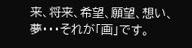来、将来、希望、願望、想い、夢・・・それが「画」です。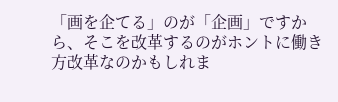「画を企てる」のが「企画」ですから、そこを改革するのがホントに働き方改革なのかもしれま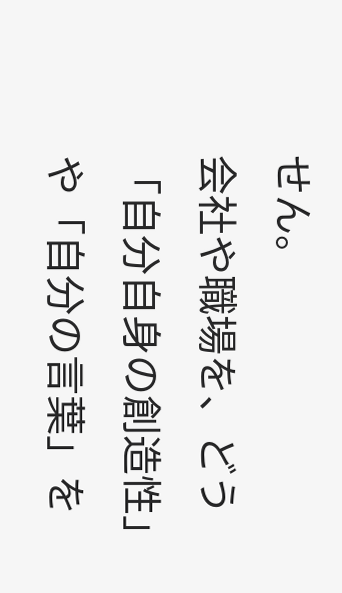せん。
会社や職場を、どう「自分自身の創造性」や「自分の言葉」を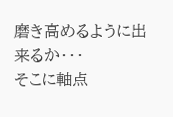磨き高めるように出来るか・・・
そこに軸点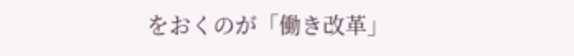をおくのが「働き改革」